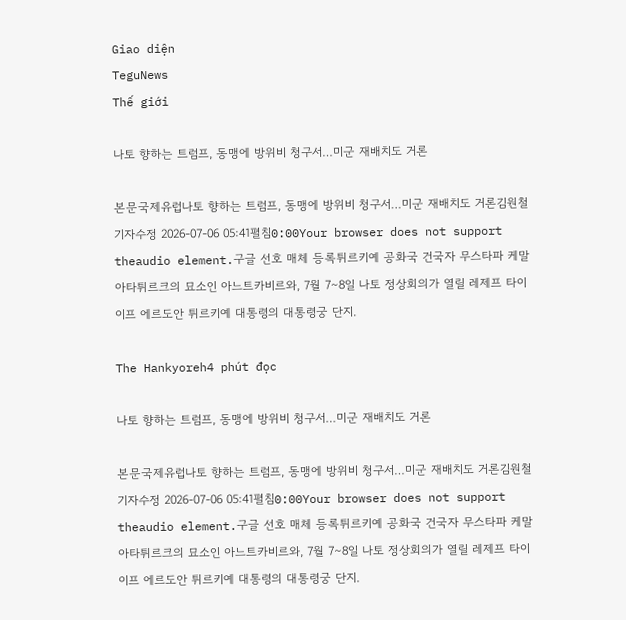Giao diện
TeguNews
Thế giới

나토 향하는 트럼프, 동맹에 방위비 청구서…미군 재배치도 거론

본문국제유럽나토 향하는 트럼프, 동맹에 방위비 청구서…미군 재배치도 거론김원철기자수정 2026-07-06 05:41펼침0:00Your browser does not support theaudio element.구글 선호 매체 등록튀르키예 공화국 건국자 무스타파 케말 아타튀르크의 묘소인 아느트카비르와, 7월 7∼8일 나토 정상회의가 열릴 레제프 타이이프 에르도안 튀르키예 대통령의 대통령궁 단지.

The Hankyoreh4 phút đọc

나토 향하는 트럼프, 동맹에 방위비 청구서…미군 재배치도 거론

본문국제유럽나토 향하는 트럼프, 동맹에 방위비 청구서…미군 재배치도 거론김원철기자수정 2026-07-06 05:41펼침0:00Your browser does not support theaudio element.구글 선호 매체 등록튀르키예 공화국 건국자 무스타파 케말 아타튀르크의 묘소인 아느트카비르와, 7월 7∼8일 나토 정상회의가 열릴 레제프 타이이프 에르도안 튀르키예 대통령의 대통령궁 단지.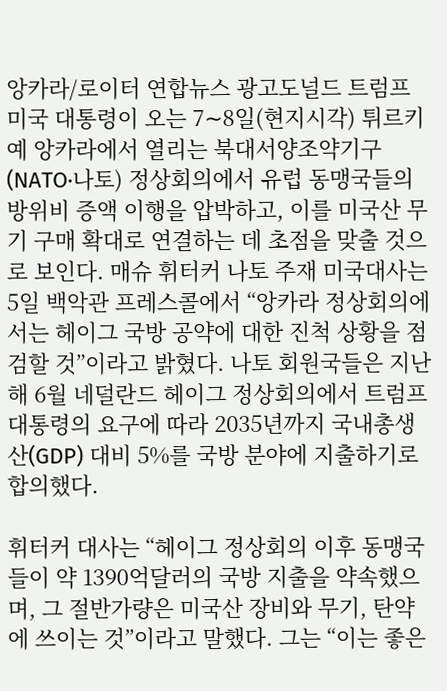앙카라/로이터 연합뉴스 광고도널드 트럼프 미국 대통령이 오는 7∼8일(현지시각) 튀르키예 앙카라에서 열리는 북대서양조약기구(NATO·나토) 정상회의에서 유럽 동맹국들의 방위비 증액 이행을 압박하고, 이를 미국산 무기 구매 확대로 연결하는 데 초점을 맞출 것으로 보인다. 매슈 휘터커 나토 주재 미국대사는 5일 백악관 프레스콜에서 “앙카라 정상회의에서는 헤이그 국방 공약에 대한 진척 상황을 점검할 것”이라고 밝혔다. 나토 회원국들은 지난해 6월 네덜란드 헤이그 정상회의에서 트럼프 대통령의 요구에 따라 2035년까지 국내총생산(GDP) 대비 5%를 국방 분야에 지출하기로 합의했다.

휘터커 대사는 “헤이그 정상회의 이후 동맹국들이 약 1390억달러의 국방 지출을 약속했으며, 그 절반가량은 미국산 장비와 무기, 탄약에 쓰이는 것”이라고 말했다. 그는 “이는 좋은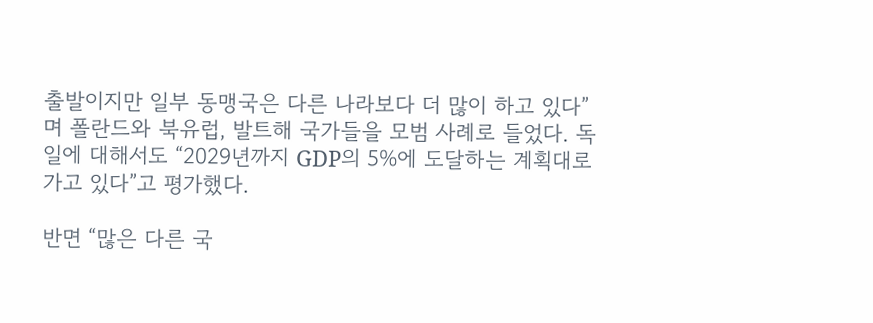출발이지만 일부 동맹국은 다른 나라보다 더 많이 하고 있다”며 폴란드와 북유럽, 발트해 국가들을 모범 사례로 들었다. 독일에 대해서도 “2029년까지 GDP의 5%에 도달하는 계획대로 가고 있다”고 평가했다.

반면 “많은 다른 국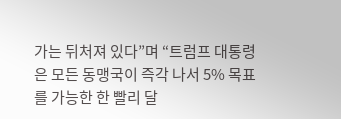가는 뒤처져 있다”며 “트럼프 대통령은 모든 동맹국이 즉각 나서 5% 목표를 가능한 한 빨리 달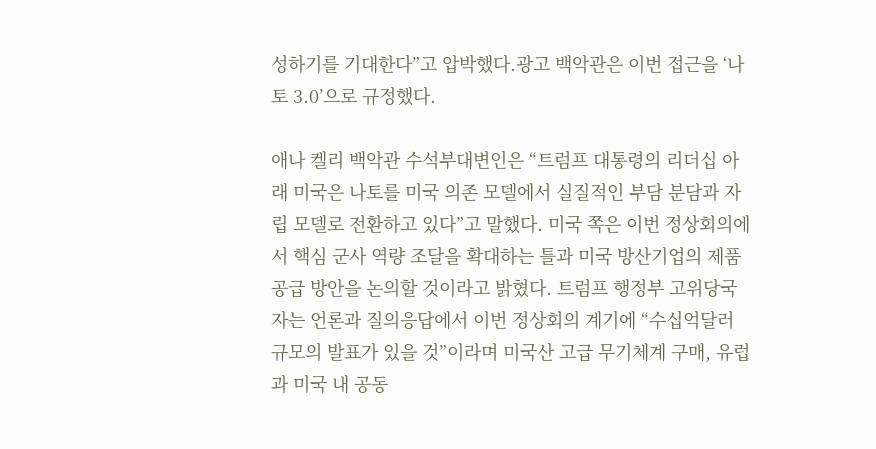성하기를 기대한다”고 압박했다.광고 백악관은 이번 접근을 ‘나토 3.0’으로 규정했다.

애나 켈리 백악관 수석부대변인은 “트럼프 대통령의 리더십 아래 미국은 나토를 미국 의존 모델에서 실질적인 부담 분담과 자립 모델로 전환하고 있다”고 말했다. 미국 쪽은 이번 정상회의에서 핵심 군사 역량 조달을 확대하는 틀과 미국 방산기업의 제품 공급 방안을 논의할 것이라고 밝혔다. 트럼프 행정부 고위당국자는 언론과 질의응답에서 이번 정상회의 계기에 “수십억달러 규모의 발표가 있을 것”이라며 미국산 고급 무기체계 구매, 유럽과 미국 내 공동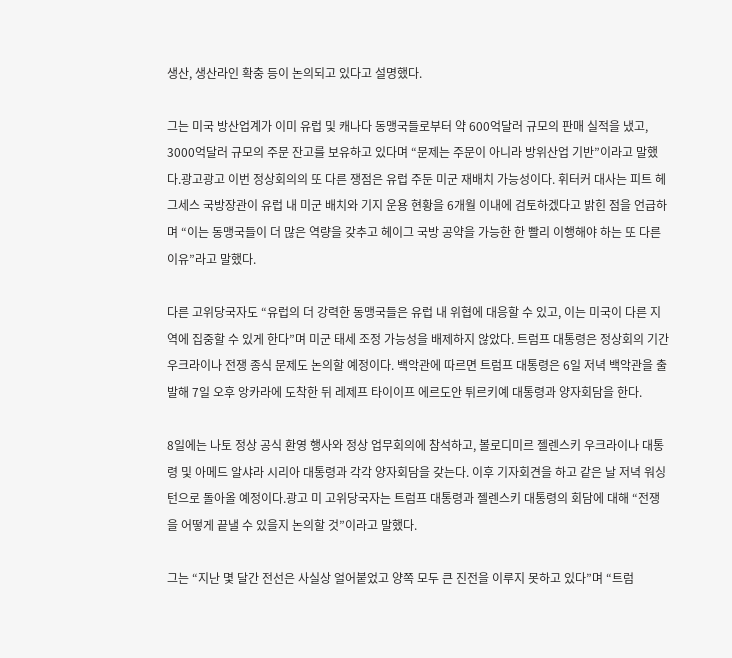생산, 생산라인 확충 등이 논의되고 있다고 설명했다.

그는 미국 방산업계가 이미 유럽 및 캐나다 동맹국들로부터 약 600억달러 규모의 판매 실적을 냈고, 3000억달러 규모의 주문 잔고를 보유하고 있다며 “문제는 주문이 아니라 방위산업 기반”이라고 말했다.광고광고 이번 정상회의의 또 다른 쟁점은 유럽 주둔 미군 재배치 가능성이다. 휘터커 대사는 피트 헤그세스 국방장관이 유럽 내 미군 배치와 기지 운용 현황을 6개월 이내에 검토하겠다고 밝힌 점을 언급하며 “이는 동맹국들이 더 많은 역량을 갖추고 헤이그 국방 공약을 가능한 한 빨리 이행해야 하는 또 다른 이유”라고 말했다.

다른 고위당국자도 “유럽의 더 강력한 동맹국들은 유럽 내 위협에 대응할 수 있고, 이는 미국이 다른 지역에 집중할 수 있게 한다”며 미군 태세 조정 가능성을 배제하지 않았다. 트럼프 대통령은 정상회의 기간 우크라이나 전쟁 종식 문제도 논의할 예정이다. 백악관에 따르면 트럼프 대통령은 6일 저녁 백악관을 출발해 7일 오후 앙카라에 도착한 뒤 레제프 타이이프 에르도안 튀르키예 대통령과 양자회담을 한다.

8일에는 나토 정상 공식 환영 행사와 정상 업무회의에 참석하고, 볼로디미르 젤렌스키 우크라이나 대통령 및 아메드 알샤라 시리아 대통령과 각각 양자회담을 갖는다. 이후 기자회견을 하고 같은 날 저녁 워싱턴으로 돌아올 예정이다.광고 미 고위당국자는 트럼프 대통령과 젤렌스키 대통령의 회담에 대해 “전쟁을 어떻게 끝낼 수 있을지 논의할 것”이라고 말했다.

그는 “지난 몇 달간 전선은 사실상 얼어붙었고 양쪽 모두 큰 진전을 이루지 못하고 있다”며 “트럼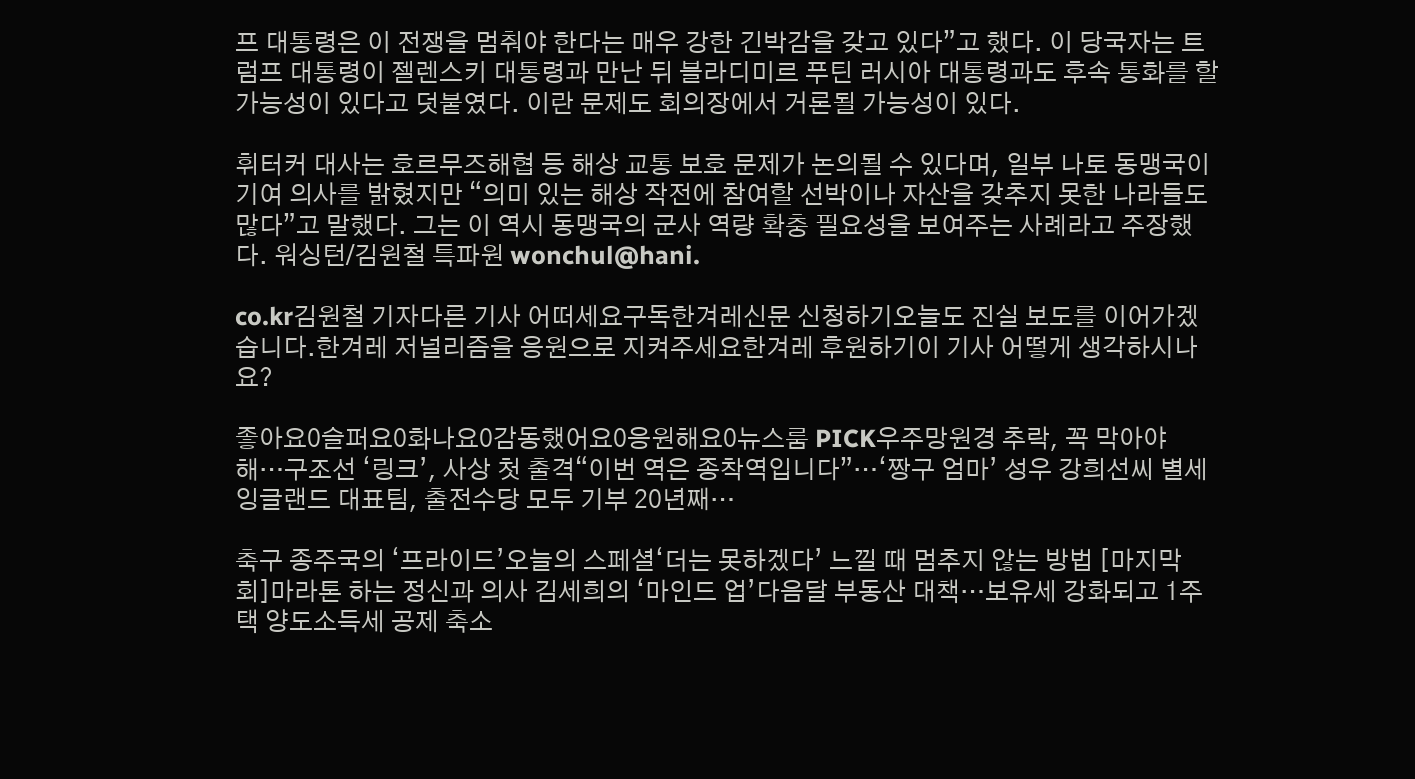프 대통령은 이 전쟁을 멈춰야 한다는 매우 강한 긴박감을 갖고 있다”고 했다. 이 당국자는 트럼프 대통령이 젤렌스키 대통령과 만난 뒤 블라디미르 푸틴 러시아 대통령과도 후속 통화를 할 가능성이 있다고 덧붙였다. 이란 문제도 회의장에서 거론될 가능성이 있다.

휘터커 대사는 호르무즈해협 등 해상 교통 보호 문제가 논의될 수 있다며, 일부 나토 동맹국이 기여 의사를 밝혔지만 “의미 있는 해상 작전에 참여할 선박이나 자산을 갖추지 못한 나라들도 많다”고 말했다. 그는 이 역시 동맹국의 군사 역량 확충 필요성을 보여주는 사례라고 주장했다. 워싱턴/김원철 특파원 wonchul@hani.

co.kr김원철 기자다른 기사 어떠세요구독한겨레신문 신청하기오늘도 진실 보도를 이어가겠습니다.한겨레 저널리즘을 응원으로 지켜주세요한겨레 후원하기이 기사 어떻게 생각하시나요?

좋아요0슬퍼요0화나요0감동했어요0응원해요0뉴스룸 PICK우주망원경 추락, 꼭 막아야 해…구조선 ‘링크’, 사상 첫 출격“이번 역은 종착역입니다”…‘짱구 엄마’ 성우 강희선씨 별세잉글랜드 대표팀, 출전수당 모두 기부 20년째…

축구 종주국의 ‘프라이드’오늘의 스페셜‘더는 못하겠다’ 느낄 때 멈추지 않는 방법 [마지막 회]마라톤 하는 정신과 의사 김세희의 ‘마인드 업’다음달 부동산 대책…보유세 강화되고 1주택 양도소득세 공제 축소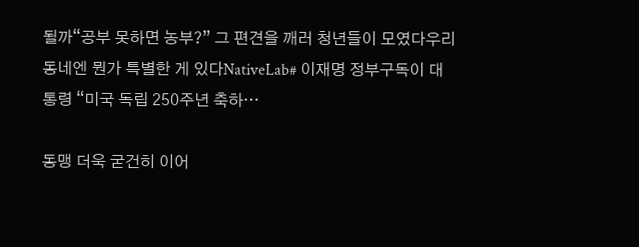될까“공부 못하면 농부?” 그 편견을 깨러 청년들이 모였다우리 동네엔 뭔가 특별한 게 있다NativeLab# 이재명 정부구독이 대통령 “미국 독립 250주년 축하…

동맹 더욱 굳건히 이어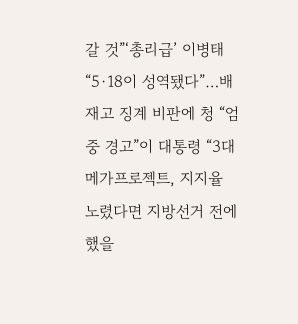갈 것”‘총리급’ 이병태 “5·18이 성역됐다”…배재고 징계 비판에 청 “엄중 경고”이 대통령 “3대 메가프로젝트, 지지율 노렸다면 지방선거 전에 했을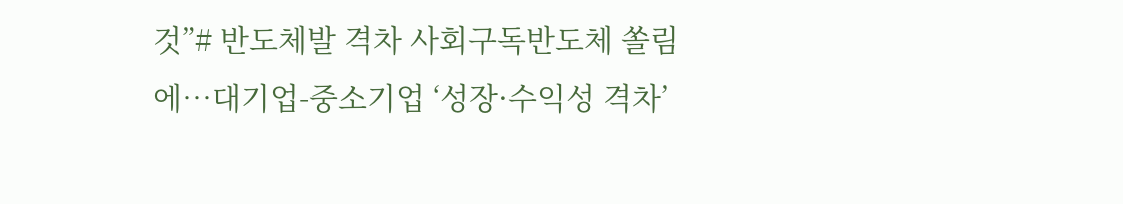것”# 반도체발 격차 사회구독반도체 쏠림에…대기업-중소기업 ‘성장·수익성 격차’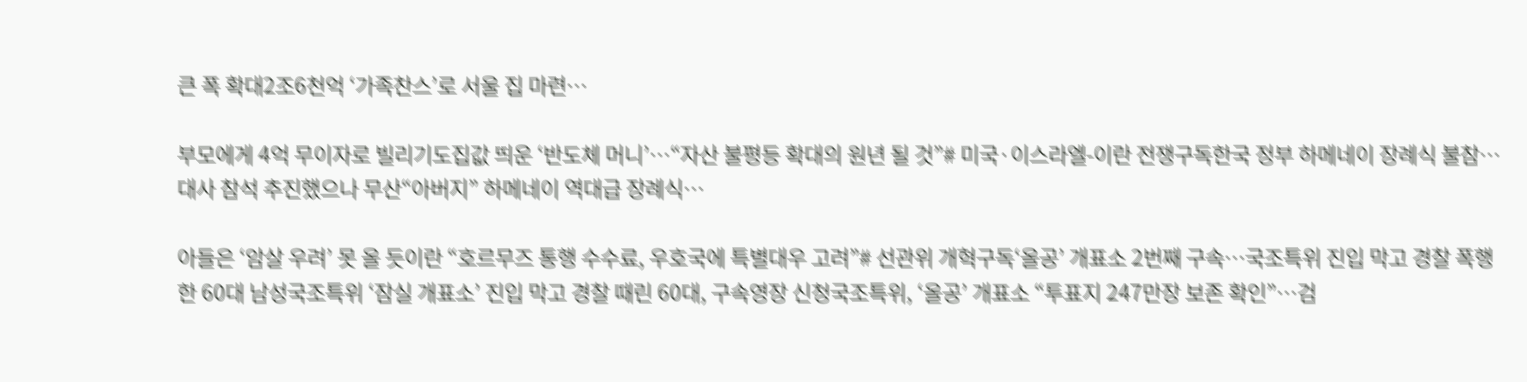큰 폭 확대2조6천억 ‘가족찬스’로 서울 집 마련…

부모에게 4억 무이자로 빌리기도집값 띄운 ‘반도체 머니’…“자산 불평등 확대의 원년 될 것”# 미국·이스라엘-이란 전쟁구독한국 정부 하메네이 장례식 불참…대사 참석 추진했으나 무산“아버지” 하메네이 역대급 장례식…

아들은 ‘암살 우려’ 못 올 듯이란 “호르무즈 통행 수수료, 우호국에 특별대우 고려”# 선관위 개혁구독‘올공’ 개표소 2번째 구속…국조특위 진입 막고 경찰 폭행한 60대 남성국조특위 ‘잠실 개표소’ 진입 막고 경찰 때린 60대, 구속영장 신청국조특위, ‘올공’ 개표소 “투표지 247만장 보존 확인”…검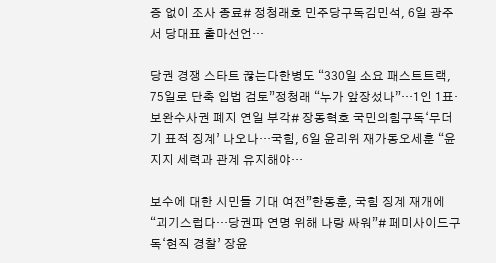증 없이 조사 종료# 정청래호 민주당구독김민석, 6일 광주서 당대표 출마선언…

당권 경쟁 스타트 끊는다한병도 “330일 소요 패스트트랙, 75일로 단축 입법 검토”정청래 “누가 앞장섰나”…1인 1표·보완수사권 폐지 연일 부각# 장동혁호 국민의힘구독‘무더기 표적 징계’ 나오나…국힘, 6일 윤리위 재가동오세훈 “윤 지지 세력과 관계 유지해야…

보수에 대한 시민들 기대 여전”한동훈, 국힘 징계 재개에 “괴기스럽다…당권파 연명 위해 나랑 싸워”# 페미사이드구독‘현직 경찰’ 장윤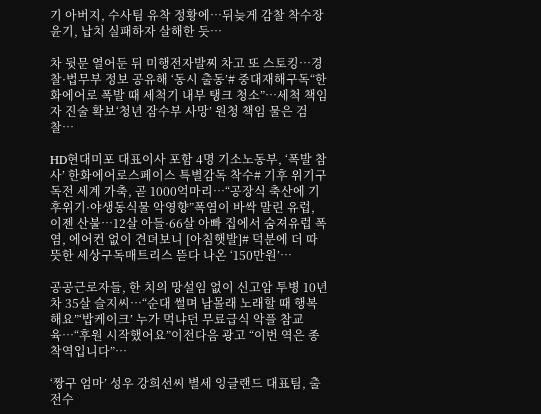기 아버지, 수사팀 유착 정황에…뒤늦게 감찰 착수장윤기, 납치 실패하자 살해한 듯…

차 뒷문 열어둔 뒤 미행전자발찌 차고 또 스토킹…경찰·법무부 정보 공유해 ‘동시 출동’# 중대재해구독“한화에어로 폭발 때 세척기 내부 탱크 청소”…세척 책임자 진술 확보‘청년 잠수부 사망’ 원청 책임 물은 검찰…

HD현대미포 대표이사 포함 4명 기소노동부, ‘폭발 참사’ 한화에어로스페이스 특별감독 착수# 기후 위기구독전 세계 가축, 곧 1000억마리…“공장식 축산에 기후위기·야생동식물 악영향”폭염이 바싹 말린 유럽, 이젠 산불…12살 아들·66살 아빠 집에서 숨져유럽 폭염, 에어컨 없이 견뎌보니 [아침햇발]# 덕분에 더 따뜻한 세상구독매트리스 뜯다 나온 ‘150만원’…

공공근로자들, 한 치의 망설임 없이 신고암 투병 10년차 35살 슬지씨…“순대 썰며 남몰래 노래할 때 행복해요”‘밥케이크’ 누가 먹냐던 무료급식 악플 참교육…“후원 시작했어요”이전다음 광고 “이번 역은 종착역입니다”…

‘짱구 엄마’ 성우 강희선씨 별세 잉글랜드 대표팀, 출전수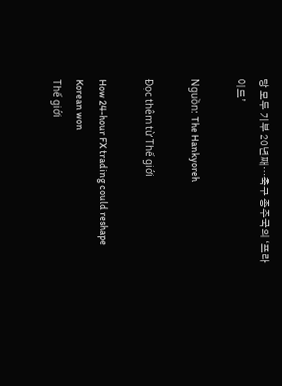당 모두 기부 20년째…축구 종주국의 ‘프라이드’

Nguồn: The Hankyoreh

Đọc thêm từ Thế giới

How 24-hour FX trading could reshape Korean won
Thế giới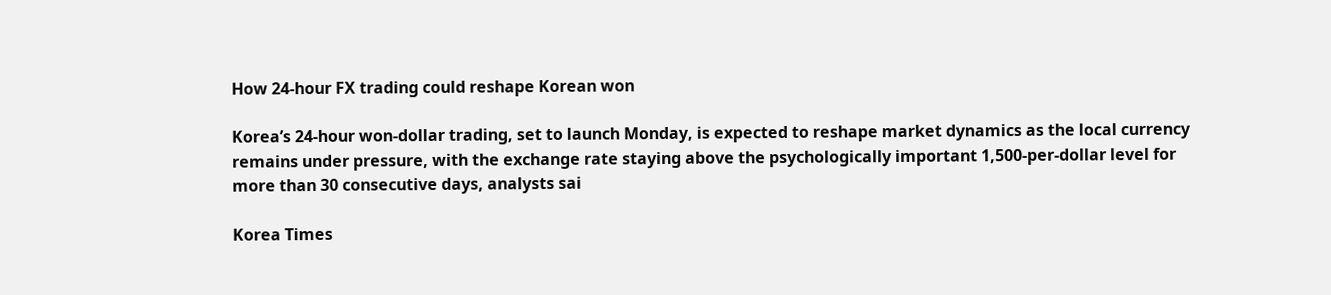How 24-hour FX trading could reshape Korean won

Korea’s 24-hour won-dollar trading, set to launch Monday, is expected to reshape market dynamics as the local currency remains under pressure, with the exchange rate staying above the psychologically important 1,500-per-dollar level for more than 30 consecutive days, analysts sai

Korea Times